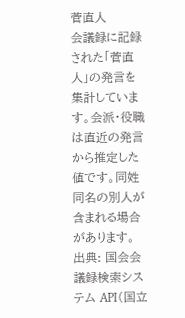菅直人
会議録に記録された「菅直人」の発言を集計しています。会派・役職は直近の発言から推定した値です。同姓同名の別人が含まれる場合があります。
出典: 国会会議録検索システム API(国立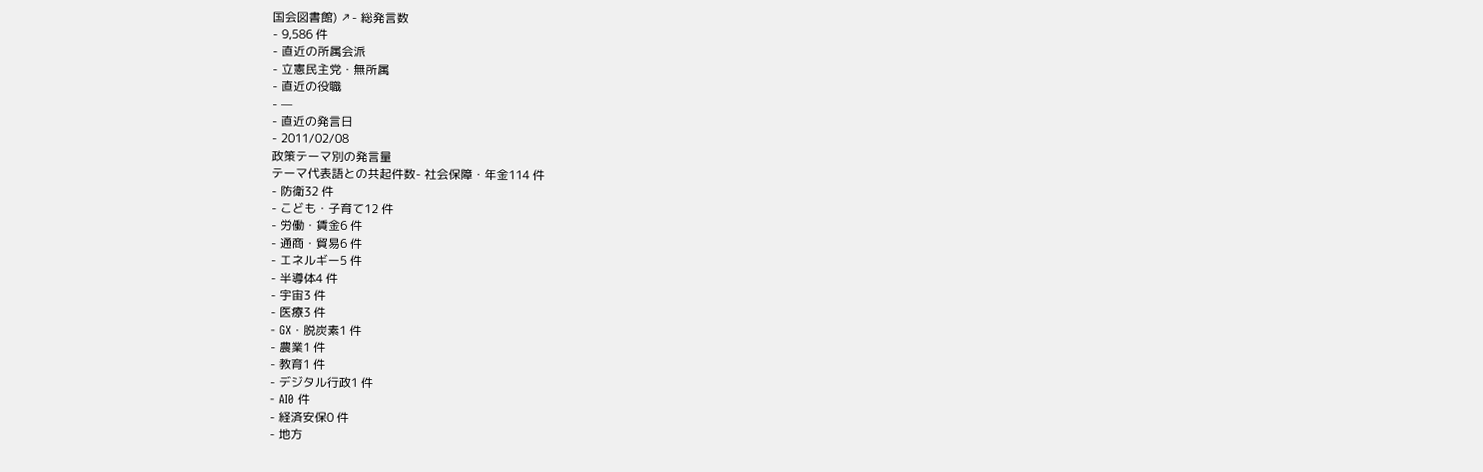国会図書館) ↗- 総発言数
- 9,586 件
- 直近の所属会派
- 立憲民主党・無所属
- 直近の役職
- —
- 直近の発言日
- 2011/02/08
政策テーマ別の発言量
テーマ代表語との共起件数- 社会保障・年金114 件
- 防衛32 件
- こども・子育て12 件
- 労働・賃金6 件
- 通商・貿易6 件
- エネルギー5 件
- 半導体4 件
- 宇宙3 件
- 医療3 件
- GX・脱炭素1 件
- 農業1 件
- 教育1 件
- デジタル行政1 件
- AI0 件
- 経済安保0 件
- 地方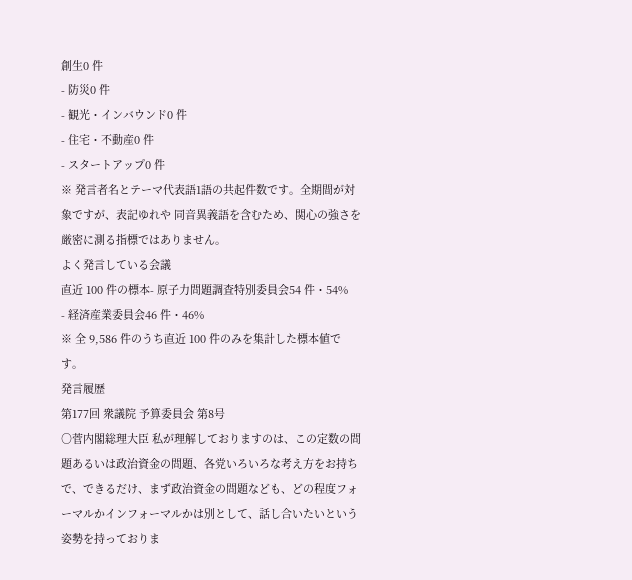創生0 件
- 防災0 件
- 観光・インバウンド0 件
- 住宅・不動産0 件
- スタートアップ0 件
※ 発言者名とテーマ代表語1語の共起件数です。全期間が対象ですが、表記ゆれや 同音異義語を含むため、関心の強さを厳密に測る指標ではありません。
よく発言している会議
直近 100 件の標本- 原子力問題調査特別委員会54 件・54%
- 経済産業委員会46 件・46%
※ 全 9,586 件のうち直近 100 件のみを集計した標本値です。
発言履歴
第177回 衆議院 予算委員会 第8号
○菅内閣総理大臣 私が理解しておりますのは、この定数の問題あるいは政治資金の問題、各党いろいろな考え方をお持ちで、できるだけ、まず政治資金の問題なども、どの程度フォーマルかインフォーマルかは別として、話し合いたいという姿勢を持っておりま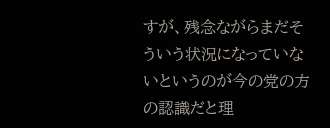すが、残念ながらまだそういう状況になっていないというのが今の党の方の認識だと理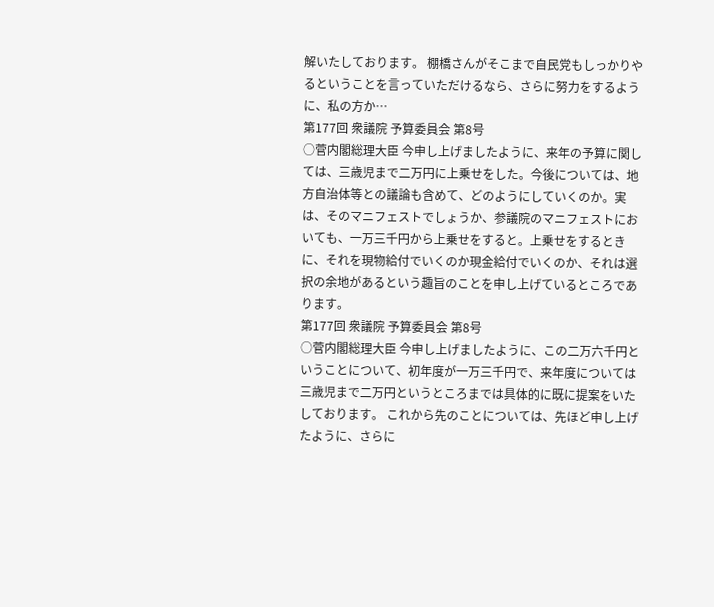解いたしております。 棚橋さんがそこまで自民党もしっかりやるということを言っていただけるなら、さらに努力をするように、私の方か…
第177回 衆議院 予算委員会 第8号
○菅内閣総理大臣 今申し上げましたように、来年の予算に関しては、三歳児まで二万円に上乗せをした。今後については、地方自治体等との議論も含めて、どのようにしていくのか。実は、そのマニフェストでしょうか、参議院のマニフェストにおいても、一万三千円から上乗せをすると。上乗せをするときに、それを現物給付でいくのか現金給付でいくのか、それは選択の余地があるという趣旨のことを申し上げているところであります。
第177回 衆議院 予算委員会 第8号
○菅内閣総理大臣 今申し上げましたように、この二万六千円ということについて、初年度が一万三千円で、来年度については三歳児まで二万円というところまでは具体的に既に提案をいたしております。 これから先のことについては、先ほど申し上げたように、さらに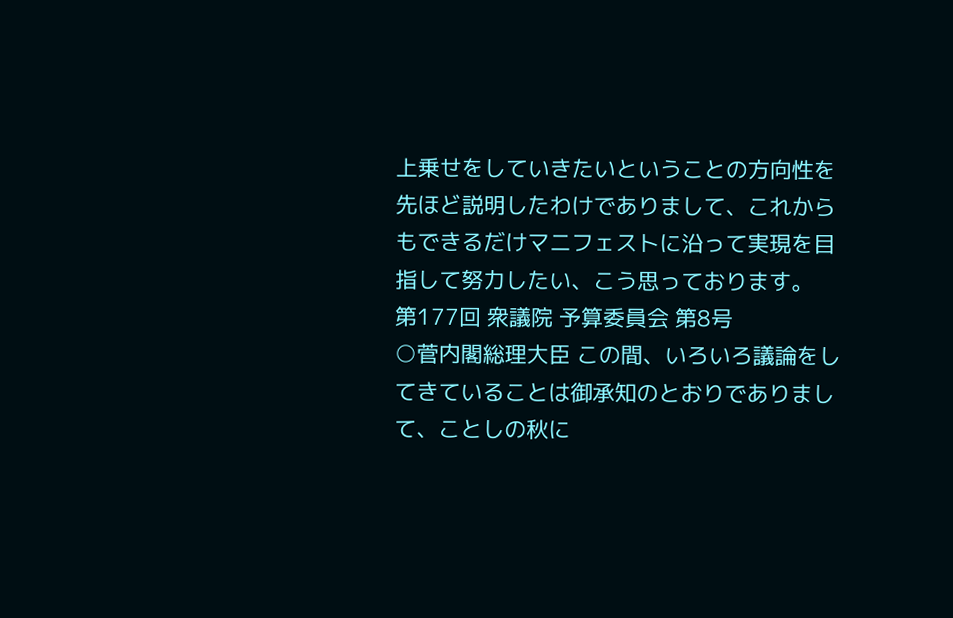上乗せをしていきたいということの方向性を先ほど説明したわけでありまして、これからもできるだけマニフェストに沿って実現を目指して努力したい、こう思っております。
第177回 衆議院 予算委員会 第8号
○菅内閣総理大臣 この間、いろいろ議論をしてきていることは御承知のとおりでありまして、ことしの秋に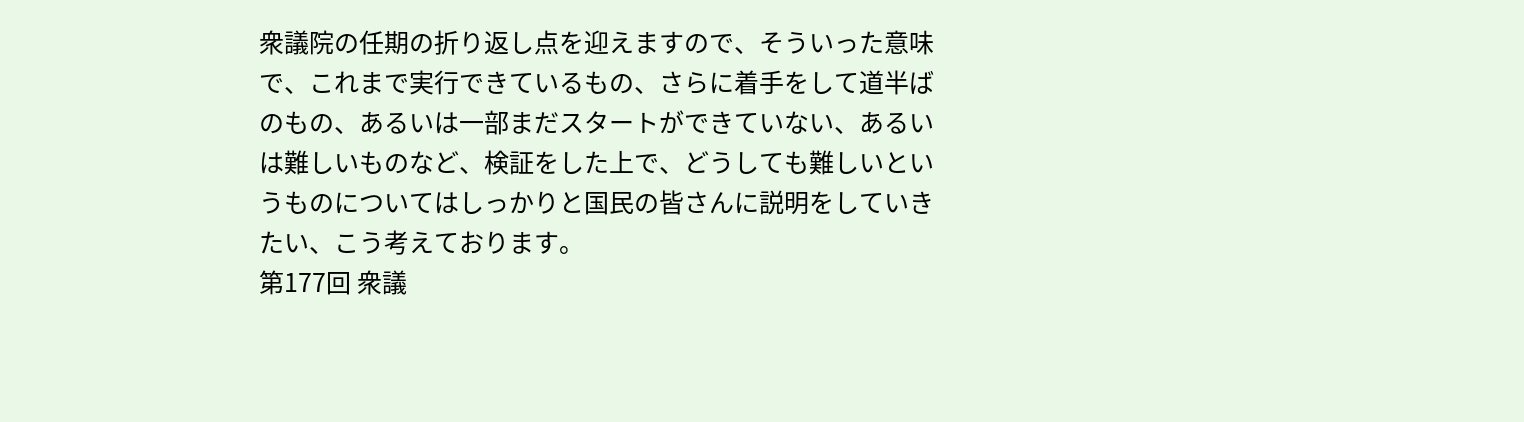衆議院の任期の折り返し点を迎えますので、そういった意味で、これまで実行できているもの、さらに着手をして道半ばのもの、あるいは一部まだスタートができていない、あるいは難しいものなど、検証をした上で、どうしても難しいというものについてはしっかりと国民の皆さんに説明をしていきたい、こう考えております。
第177回 衆議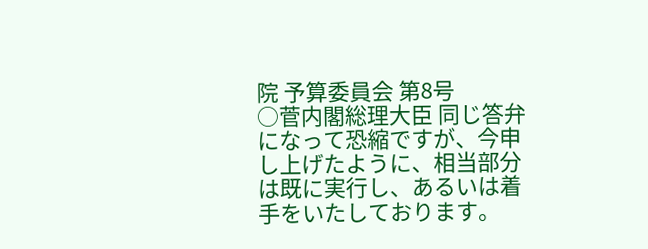院 予算委員会 第8号
○菅内閣総理大臣 同じ答弁になって恐縮ですが、今申し上げたように、相当部分は既に実行し、あるいは着手をいたしております。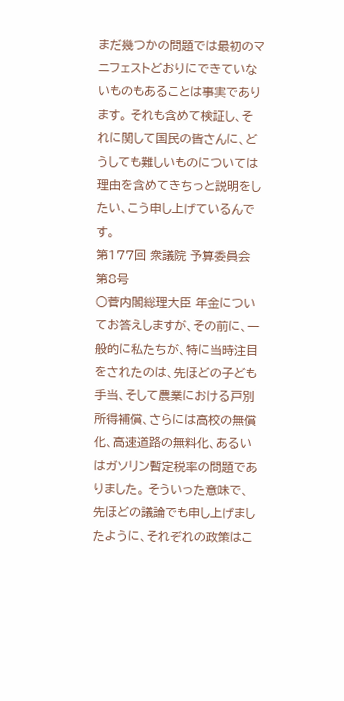まだ幾つかの問題では最初のマニフェストどおりにできていないものもあることは事実であります。 それも含めて検証し、それに関して国民の皆さんに、どうしても難しいものについては理由を含めてきちっと説明をしたい、こう申し上げているんです。
第177回 衆議院 予算委員会 第8号
○菅内閣総理大臣 年金についてお答えしますが、その前に、一般的に私たちが、特に当時注目をされたのは、先ほどの子ども手当、そして農業における戸別所得補償、さらには高校の無償化、高速道路の無料化、あるいはガソリン暫定税率の問題でありました。 そういった意味で、先ほどの議論でも申し上げましたように、それぞれの政策はこ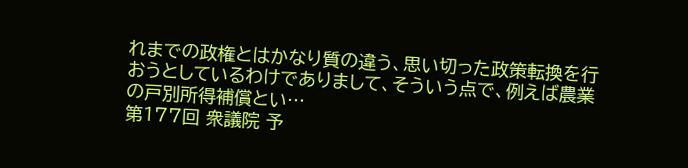れまでの政権とはかなり質の違う、思い切った政策転換を行おうとしているわけでありまして、そういう点で、例えば農業の戸別所得補償とい…
第177回 衆議院 予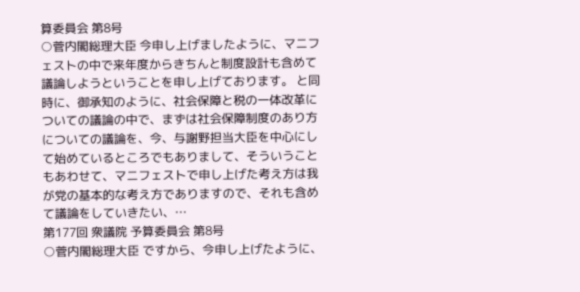算委員会 第8号
○菅内閣総理大臣 今申し上げましたように、マニフェストの中で来年度からきちんと制度設計も含めて議論しようということを申し上げております。 と同時に、御承知のように、社会保障と税の一体改革についての議論の中で、まずは社会保障制度のあり方についての議論を、今、与謝野担当大臣を中心にして始めているところでもありまして、そういうこともあわせて、マニフェストで申し上げた考え方は我が党の基本的な考え方でありますので、それも含めて議論をしていきたい、…
第177回 衆議院 予算委員会 第8号
○菅内閣総理大臣 ですから、今申し上げたように、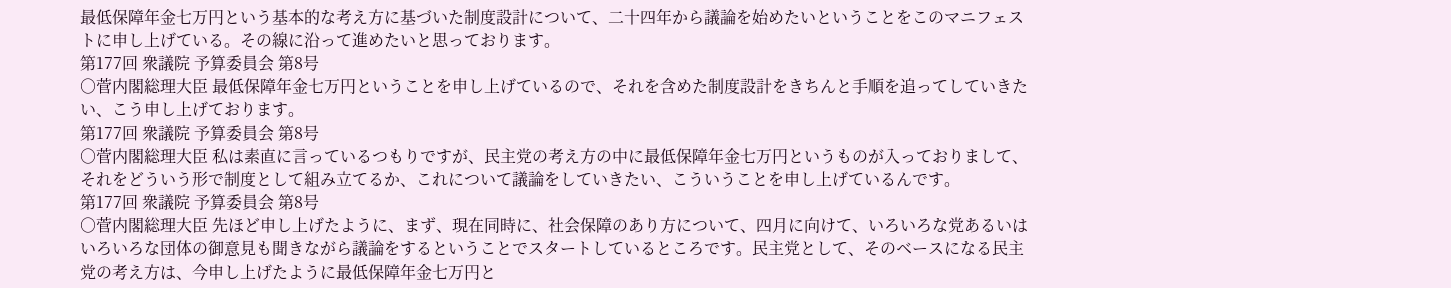最低保障年金七万円という基本的な考え方に基づいた制度設計について、二十四年から議論を始めたいということをこのマニフェストに申し上げている。その線に沿って進めたいと思っております。
第177回 衆議院 予算委員会 第8号
○菅内閣総理大臣 最低保障年金七万円ということを申し上げているので、それを含めた制度設計をきちんと手順を追ってしていきたい、こう申し上げております。
第177回 衆議院 予算委員会 第8号
○菅内閣総理大臣 私は素直に言っているつもりですが、民主党の考え方の中に最低保障年金七万円というものが入っておりまして、それをどういう形で制度として組み立てるか、これについて議論をしていきたい、こういうことを申し上げているんです。
第177回 衆議院 予算委員会 第8号
○菅内閣総理大臣 先ほど申し上げたように、まず、現在同時に、社会保障のあり方について、四月に向けて、いろいろな党あるいはいろいろな団体の御意見も聞きながら議論をするということでスタートしているところです。民主党として、そのベースになる民主党の考え方は、今申し上げたように最低保障年金七万円と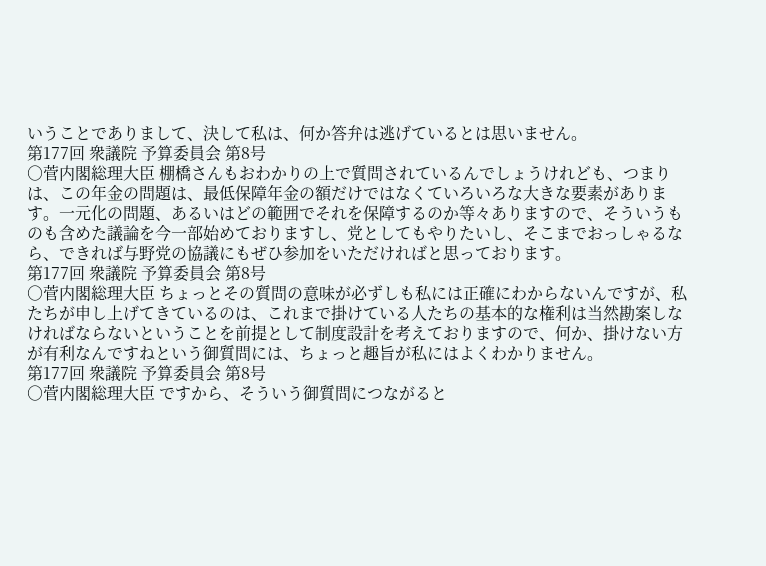いうことでありまして、決して私は、何か答弁は逃げているとは思いません。
第177回 衆議院 予算委員会 第8号
○菅内閣総理大臣 棚橋さんもおわかりの上で質問されているんでしょうけれども、つまりは、この年金の問題は、最低保障年金の額だけではなくていろいろな大きな要素があります。一元化の問題、あるいはどの範囲でそれを保障するのか等々ありますので、そういうものも含めた議論を今一部始めておりますし、党としてもやりたいし、そこまでおっしゃるなら、できれば与野党の協議にもぜひ参加をいただければと思っております。
第177回 衆議院 予算委員会 第8号
○菅内閣総理大臣 ちょっとその質問の意味が必ずしも私には正確にわからないんですが、私たちが申し上げてきているのは、これまで掛けている人たちの基本的な権利は当然勘案しなければならないということを前提として制度設計を考えておりますので、何か、掛けない方が有利なんですねという御質問には、ちょっと趣旨が私にはよくわかりません。
第177回 衆議院 予算委員会 第8号
○菅内閣総理大臣 ですから、そういう御質問につながると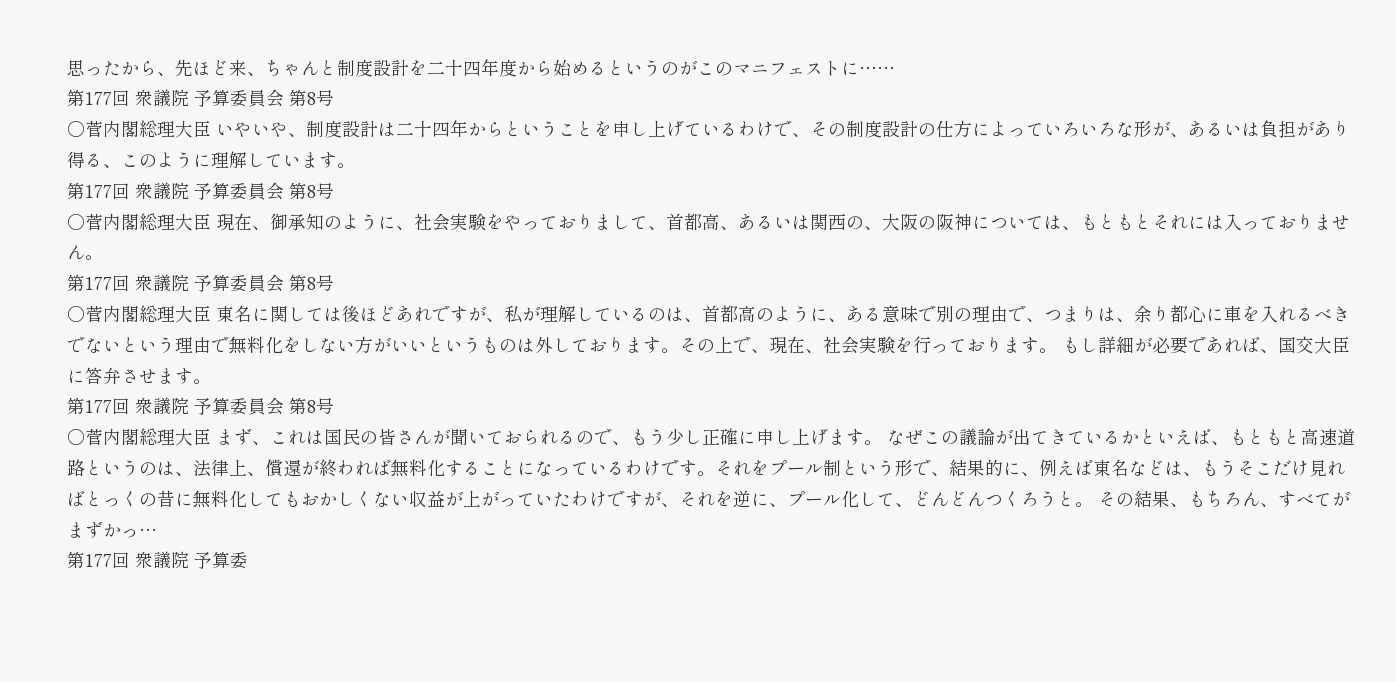思ったから、先ほど来、ちゃんと制度設計を二十四年度から始めるというのがこのマニフェストに……
第177回 衆議院 予算委員会 第8号
○菅内閣総理大臣 いやいや、制度設計は二十四年からということを申し上げているわけで、その制度設計の仕方によっていろいろな形が、あるいは負担があり得る、このように理解しています。
第177回 衆議院 予算委員会 第8号
○菅内閣総理大臣 現在、御承知のように、社会実験をやっておりまして、首都高、あるいは関西の、大阪の阪神については、もともとそれには入っておりません。
第177回 衆議院 予算委員会 第8号
○菅内閣総理大臣 東名に関しては後ほどあれですが、私が理解しているのは、首都高のように、ある意味で別の理由で、つまりは、余り都心に車を入れるべきでないという理由で無料化をしない方がいいというものは外しております。その上で、現在、社会実験を行っております。 もし詳細が必要であれば、国交大臣に答弁させます。
第177回 衆議院 予算委員会 第8号
○菅内閣総理大臣 まず、これは国民の皆さんが聞いておられるので、もう少し正確に申し上げます。 なぜこの議論が出てきているかといえば、もともと高速道路というのは、法律上、償還が終われば無料化することになっているわけです。それをプール制という形で、結果的に、例えば東名などは、もうそこだけ見ればとっくの昔に無料化してもおかしくない収益が上がっていたわけですが、それを逆に、プール化して、どんどんつくろうと。 その結果、もちろん、すべてがまずかっ…
第177回 衆議院 予算委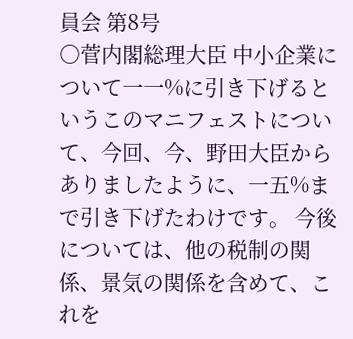員会 第8号
○菅内閣総理大臣 中小企業について一一%に引き下げるというこのマニフェストについて、今回、今、野田大臣からありましたように、一五%まで引き下げたわけです。 今後については、他の税制の関係、景気の関係を含めて、これを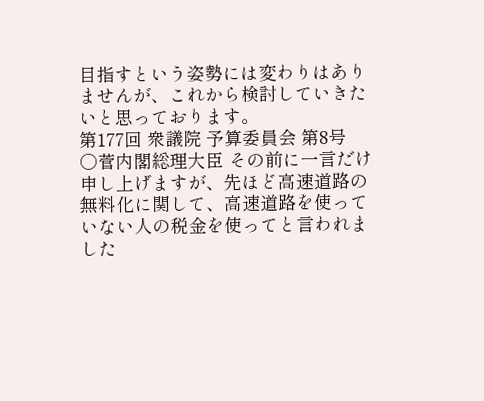目指すという姿勢には変わりはありませんが、これから検討していきたいと思っております。
第177回 衆議院 予算委員会 第8号
○菅内閣総理大臣 その前に一言だけ申し上げますが、先ほど高速道路の無料化に関して、高速道路を使っていない人の税金を使ってと言われました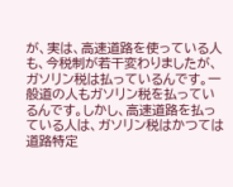が、実は、高速道路を使っている人も、今税制が若干変わりましたが、ガソリン税は払っているんです。一般道の人もガソリン税を払っているんです。しかし、高速道路を払っている人は、ガソリン税はかつては道路特定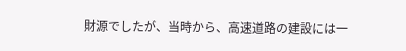財源でしたが、当時から、高速道路の建設には一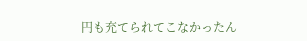円も充てられてこなかったん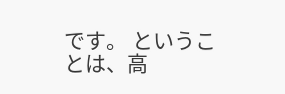です。 ということは、高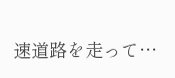速道路を走って…